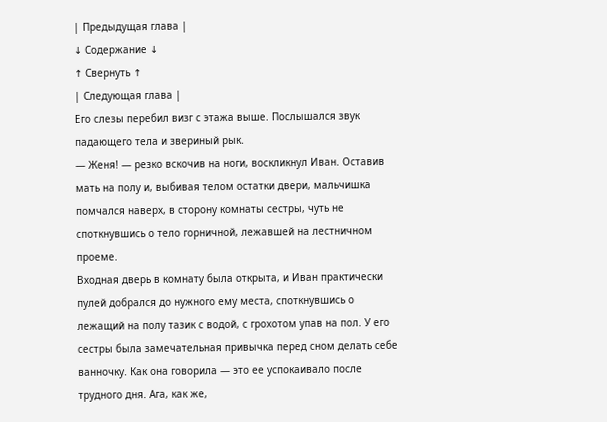| Предыдущая глава |
↓ Содержание ↓
↑ Свернуть ↑
| Следующая глава |
Его слезы перебил визг с этажа выше. Послышался звук падающего тела и звериный рык.
— Женя! — резко вскочив на ноги, воскликнул Иван. Оставив мать на полу и, выбивая телом остатки двери, мальчишка помчался наверх, в сторону комнаты сестры, чуть не споткнувшись о тело горничной, лежавшей на лестничном проеме.
Входная дверь в комнату была открыта, и Иван практически пулей добрался до нужного ему места, споткнувшись о лежащий на полу тазик с водой, с грохотом упав на пол. У его сестры была замечательная привычка перед сном делать себе ванночку. Как она говорила — это ее успокаивало после трудного дня. Ага, как же,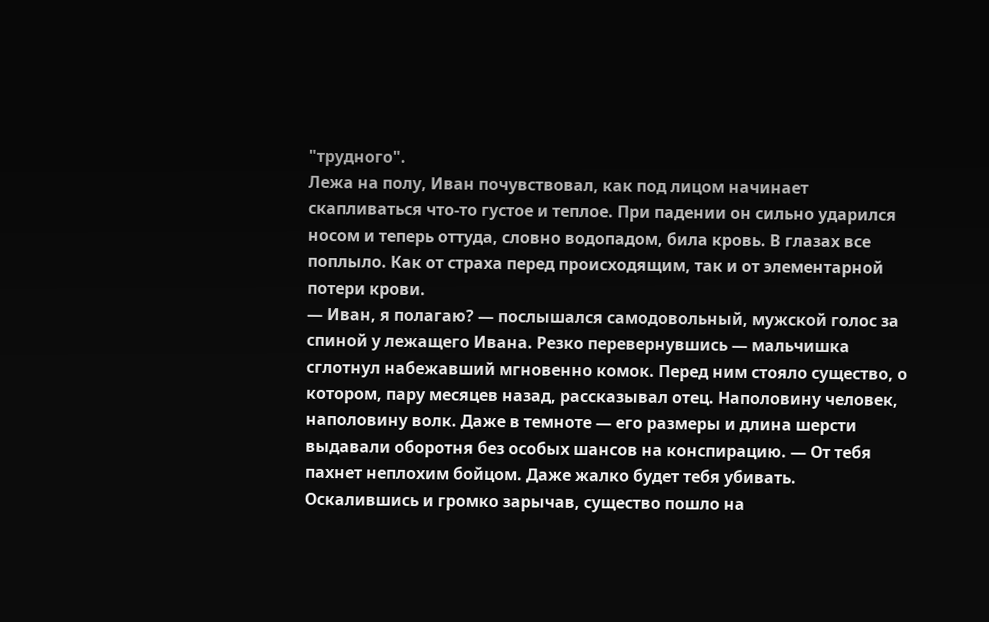"трудного".
Лежа на полу, Иван почувствовал, как под лицом начинает скапливаться что-то густое и теплое. При падении он сильно ударился носом и теперь оттуда, словно водопадом, била кровь. В глазах все поплыло. Как от страха перед происходящим, так и от элементарной потери крови.
— Иван, я полагаю? — послышался самодовольный, мужской голос за спиной у лежащего Ивана. Резко перевернувшись — мальчишка сглотнул набежавший мгновенно комок. Перед ним стояло существо, о котором, пару месяцев назад, рассказывал отец. Наполовину человек, наполовину волк. Даже в темноте — его размеры и длина шерсти выдавали оборотня без особых шансов на конспирацию. — От тебя пахнет неплохим бойцом. Даже жалко будет тебя убивать.
Оскалившись и громко зарычав, существо пошло на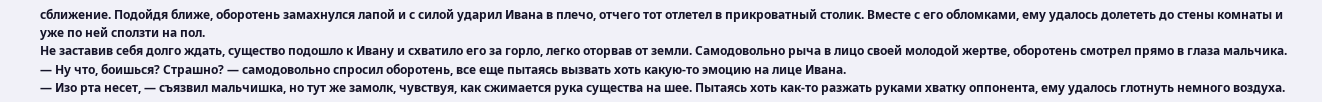сближение. Подойдя ближе, оборотень замахнулся лапой и с силой ударил Ивана в плечо, отчего тот отлетел в прикроватный столик. Вместе с его обломками, ему удалось долететь до стены комнаты и уже по ней сползти на пол.
Не заставив себя долго ждать, существо подошло к Ивану и схватило его за горло, легко оторвав от земли. Самодовольно рыча в лицо своей молодой жертве, оборотень смотрел прямо в глаза мальчика.
— Ну что, боишься? Страшно? — самодовольно спросил оборотень, все еще пытаясь вызвать хоть какую-то эмоцию на лице Ивана.
— Изо рта несет, — съязвил мальчишка, но тут же замолк, чувствуя, как сжимается рука существа на шее. Пытаясь хоть как-то разжать руками хватку оппонента, ему удалось глотнуть немного воздуха.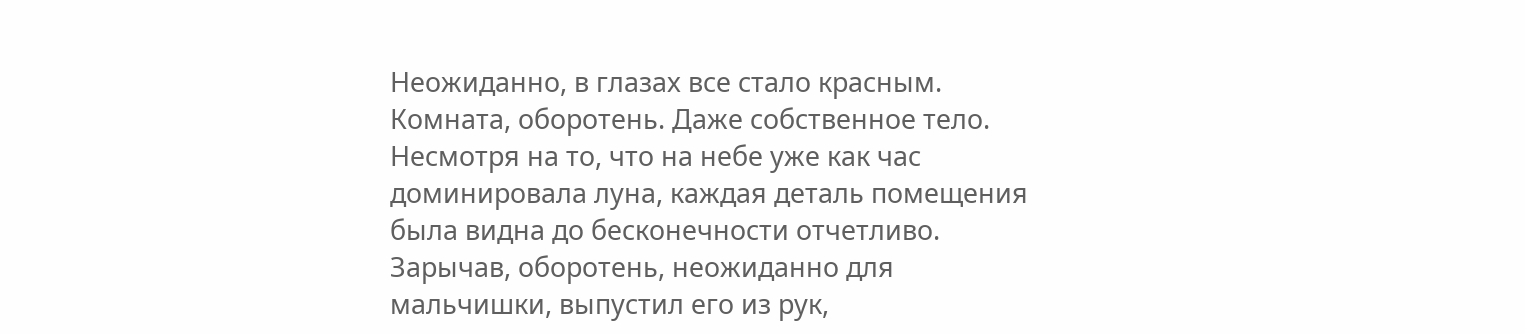Неожиданно, в глазах все стало красным. Комната, оборотень. Даже собственное тело. Несмотря на то, что на небе уже как час доминировала луна, каждая деталь помещения была видна до бесконечности отчетливо.
Зарычав, оборотень, неожиданно для мальчишки, выпустил его из рук,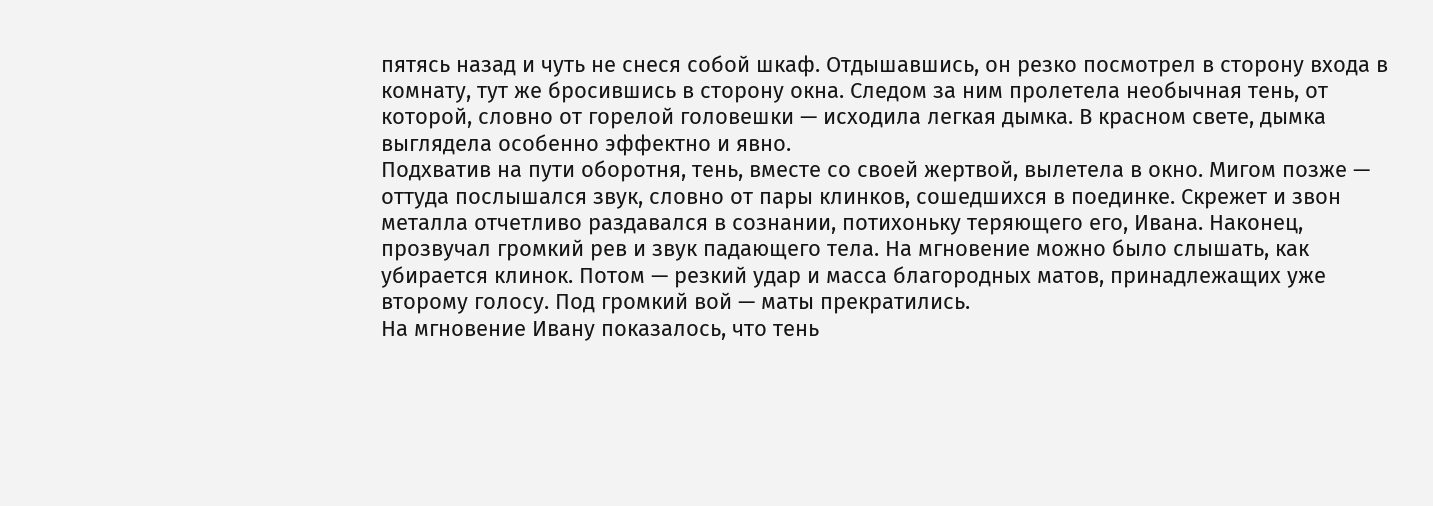пятясь назад и чуть не снеся собой шкаф. Отдышавшись, он резко посмотрел в сторону входа в комнату, тут же бросившись в сторону окна. Следом за ним пролетела необычная тень, от которой, словно от горелой головешки — исходила легкая дымка. В красном свете, дымка выглядела особенно эффектно и явно.
Подхватив на пути оборотня, тень, вместе со своей жертвой, вылетела в окно. Мигом позже — оттуда послышался звук, словно от пары клинков, сошедшихся в поединке. Скрежет и звон металла отчетливо раздавался в сознании, потихоньку теряющего его, Ивана. Наконец, прозвучал громкий рев и звук падающего тела. На мгновение можно было слышать, как убирается клинок. Потом — резкий удар и масса благородных матов, принадлежащих уже второму голосу. Под громкий вой — маты прекратились.
На мгновение Ивану показалось, что тень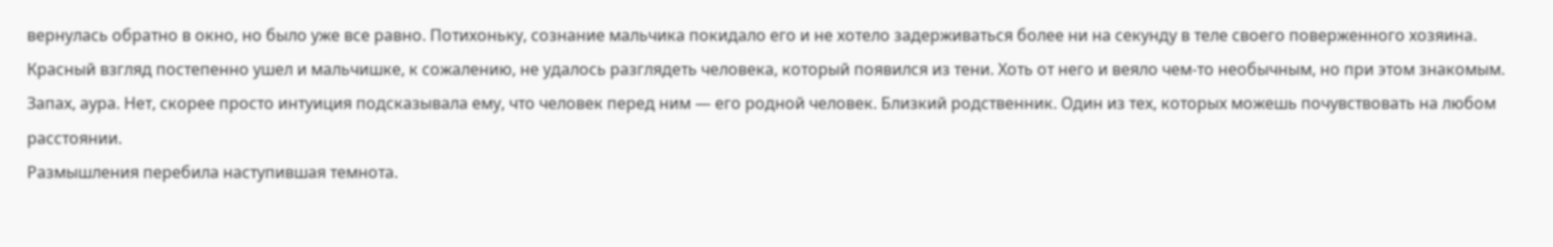вернулась обратно в окно, но было уже все равно. Потихоньку, сознание мальчика покидало его и не хотело задерживаться более ни на секунду в теле своего поверженного хозяина. Красный взгляд постепенно ушел и мальчишке, к сожалению, не удалось разглядеть человека, который появился из тени. Хоть от него и веяло чем-то необычным, но при этом знакомым. Запах, аура. Нет, скорее просто интуиция подсказывала ему, что человек перед ним — его родной человек. Близкий родственник. Один из тех, которых можешь почувствовать на любом расстоянии.
Размышления перебила наступившая темнота.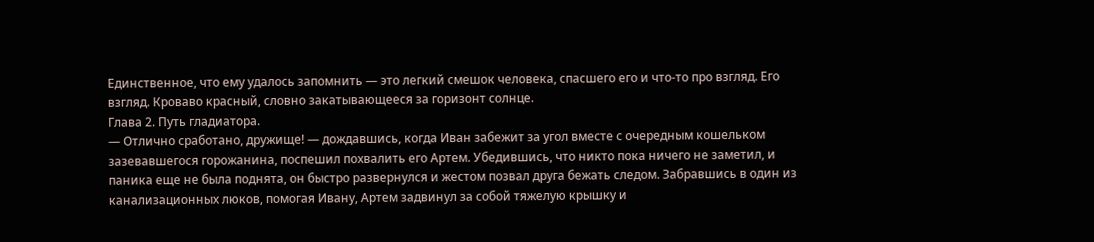Единственное, что ему удалось запомнить — это легкий смешок человека, спасшего его и что-то про взгляд. Его взгляд. Кроваво красный, словно закатывающееся за горизонт солнце.
Глава 2. Путь гладиатора.
— Отлично сработано, дружище! — дождавшись, когда Иван забежит за угол вместе с очередным кошельком зазевавшегося горожанина, поспешил похвалить его Артем. Убедившись, что никто пока ничего не заметил, и паника еще не была поднята, он быстро развернулся и жестом позвал друга бежать следом. Забравшись в один из канализационных люков, помогая Ивану, Артем задвинул за собой тяжелую крышку и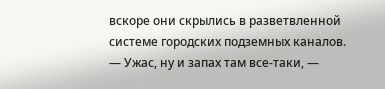вскоре они скрылись в разветвленной системе городских подземных каналов.
— Ужас, ну и запах там все-таки, —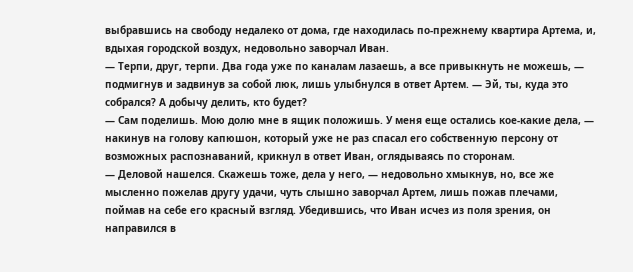выбравшись на свободу недалеко от дома, где находилась по-прежнему квартира Артема, и, вдыхая городской воздух, недовольно заворчал Иван.
— Терпи, друг, терпи. Два года уже по каналам лазаешь, а все привыкнуть не можешь, — подмигнув и задвинув за собой люк, лишь улыбнулся в ответ Артем. — Эй, ты, куда это собрался? А добычу делить, кто будет?
— Сам поделишь. Мою долю мне в ящик положишь. У меня еще остались кое-какие дела, — накинув на голову капюшон, который уже не раз спасал его собственную персону от возможных распознаваний, крикнул в ответ Иван, оглядываясь по сторонам.
— Деловой нашелся. Скажешь тоже, дела у него, — недовольно хмыкнув, но, все же мысленно пожелав другу удачи, чуть слышно заворчал Артем, лишь пожав плечами, поймав на себе его красный взгляд. Убедившись, что Иван исчез из поля зрения, он направился в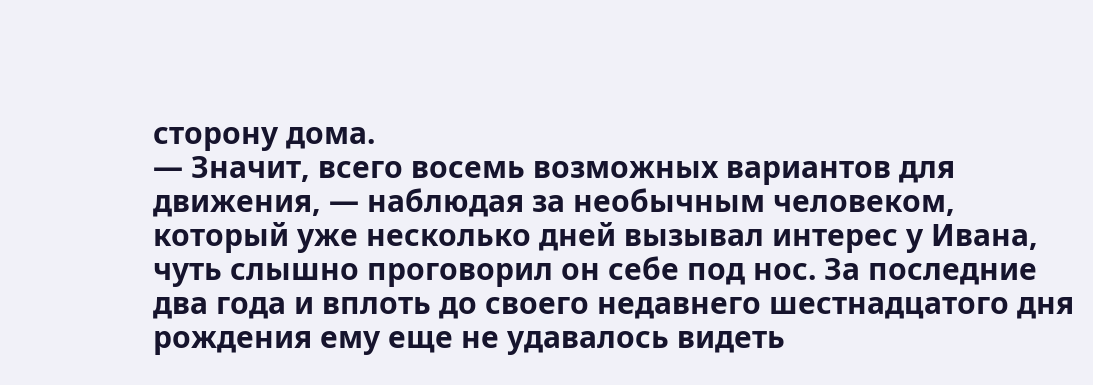сторону дома.
— Значит, всего восемь возможных вариантов для движения, — наблюдая за необычным человеком, который уже несколько дней вызывал интерес у Ивана, чуть слышно проговорил он себе под нос. За последние два года и вплоть до своего недавнего шестнадцатого дня рождения ему еще не удавалось видеть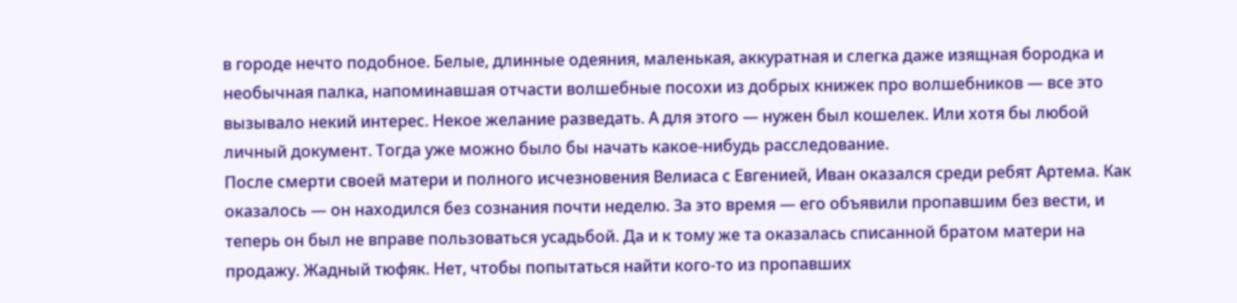в городе нечто подобное. Белые, длинные одеяния, маленькая, аккуратная и слегка даже изящная бородка и необычная палка, напоминавшая отчасти волшебные посохи из добрых книжек про волшебников — все это вызывало некий интерес. Некое желание разведать. А для этого — нужен был кошелек. Или хотя бы любой личный документ. Тогда уже можно было бы начать какое-нибудь расследование.
После смерти своей матери и полного исчезновения Велиаса с Евгенией, Иван оказался среди ребят Артема. Как оказалось — он находился без сознания почти неделю. За это время — его объявили пропавшим без вести, и теперь он был не вправе пользоваться усадьбой. Да и к тому же та оказалась списанной братом матери на продажу. Жадный тюфяк. Нет, чтобы попытаться найти кого-то из пропавших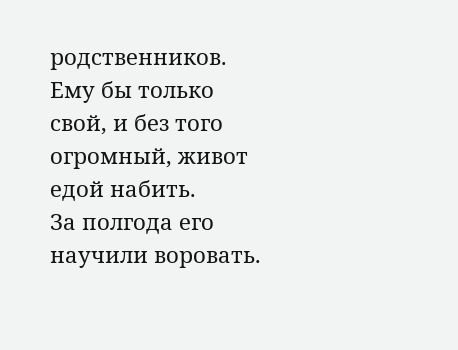родственников. Ему бы только свой, и без того огромный, живот едой набить.
За полгода его научили воровать.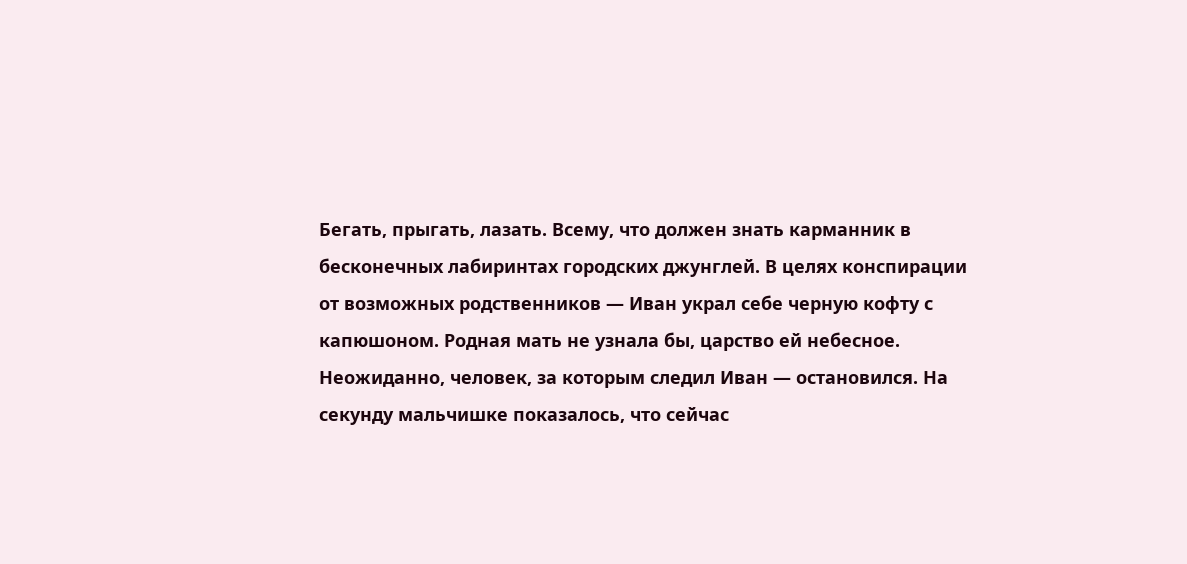Бегать, прыгать, лазать. Всему, что должен знать карманник в бесконечных лабиринтах городских джунглей. В целях конспирации от возможных родственников — Иван украл себе черную кофту с капюшоном. Родная мать не узнала бы, царство ей небесное.
Неожиданно, человек, за которым следил Иван — остановился. На секунду мальчишке показалось, что сейчас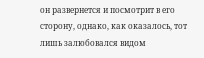он развернется и посмотрит в его сторону, однако, как оказалось, тот лишь залюбовался видом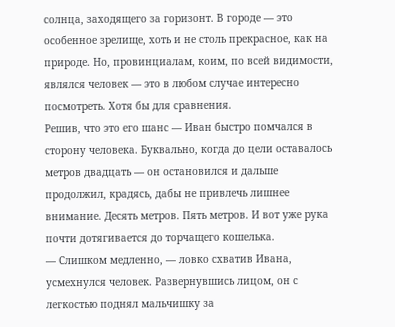солнца, заходящего за горизонт. В городе — это особенное зрелище, хоть и не столь прекрасное, как на природе. Но, провинциалам, коим, по всей видимости, являлся человек — это в любом случае интересно посмотреть. Хотя бы для сравнения.
Решив, что это его шанс — Иван быстро помчался в сторону человека. Буквально, когда до цели оставалось метров двадцать — он остановился и дальше продолжил, крадясь, дабы не привлечь лишнее внимание. Десять метров. Пять метров. И вот уже рука почти дотягивается до торчащего кошелька.
— Слишком медленно, — ловко схватив Ивана, усмехнулся человек. Развернувшись лицом, он с легкостью поднял мальчишку за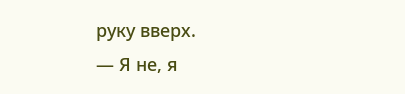руку вверх.
— Я не, я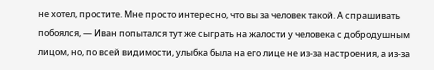не хотел, простите. Мне просто интересно, что вы за человек такой. А спрашивать побоялся, — Иван попытался тут же сыграть на жалости у человека с добродушным лицом, но, по всей видимости, улыбка была на его лице не из-за настроения, а из-за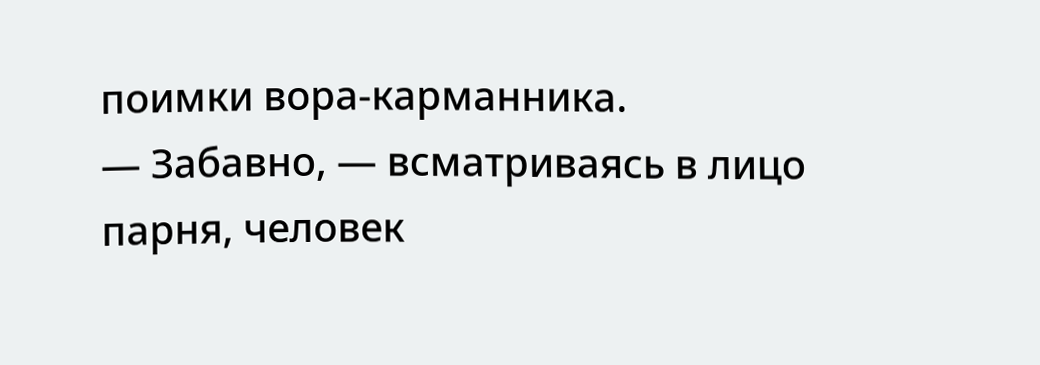поимки вора-карманника.
— Забавно, — всматриваясь в лицо парня, человек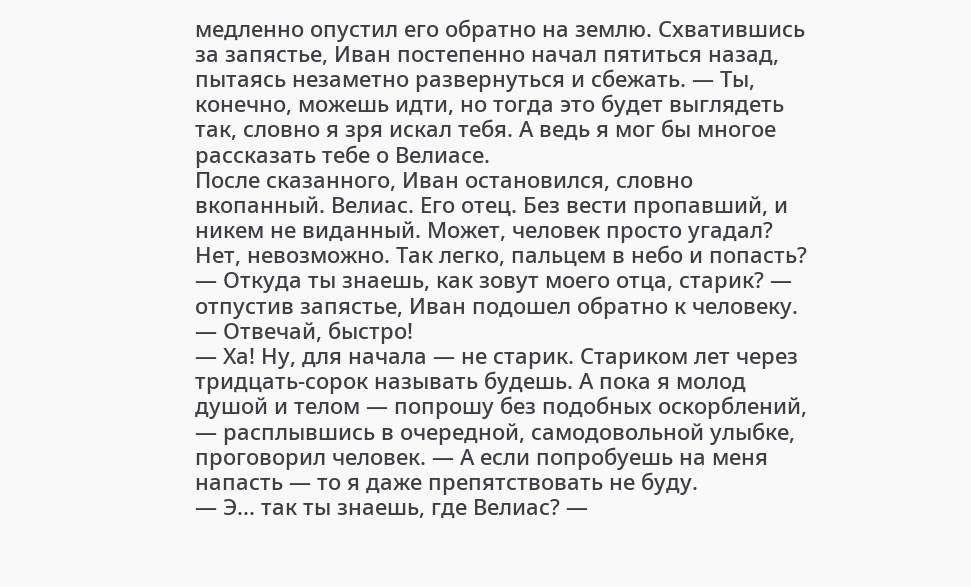медленно опустил его обратно на землю. Схватившись за запястье, Иван постепенно начал пятиться назад, пытаясь незаметно развернуться и сбежать. — Ты, конечно, можешь идти, но тогда это будет выглядеть так, словно я зря искал тебя. А ведь я мог бы многое рассказать тебе о Велиасе.
После сказанного, Иван остановился, словно вкопанный. Велиас. Его отец. Без вести пропавший, и никем не виданный. Может, человек просто угадал? Нет, невозможно. Так легко, пальцем в небо и попасть?
— Откуда ты знаешь, как зовут моего отца, старик? — отпустив запястье, Иван подошел обратно к человеку. — Отвечай, быстро!
— Ха! Ну, для начала — не старик. Стариком лет через тридцать-сорок называть будешь. А пока я молод душой и телом — попрошу без подобных оскорблений, — расплывшись в очередной, самодовольной улыбке, проговорил человек. — А если попробуешь на меня напасть — то я даже препятствовать не буду.
— Э... так ты знаешь, где Велиас? —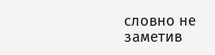словно не заметив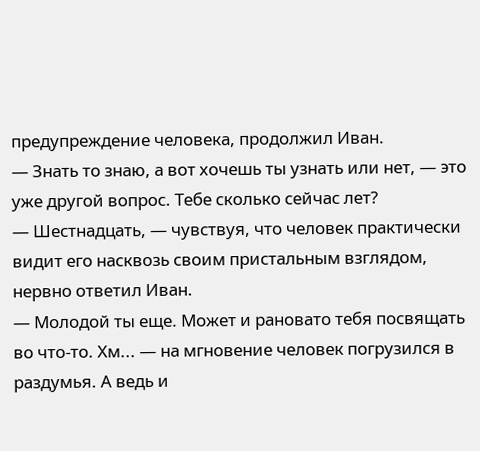предупреждение человека, продолжил Иван.
— Знать то знаю, а вот хочешь ты узнать или нет, — это уже другой вопрос. Тебе сколько сейчас лет?
— Шестнадцать, — чувствуя, что человек практически видит его насквозь своим пристальным взглядом, нервно ответил Иван.
— Молодой ты еще. Может и рановато тебя посвящать во что-то. Хм... — на мгновение человек погрузился в раздумья. А ведь и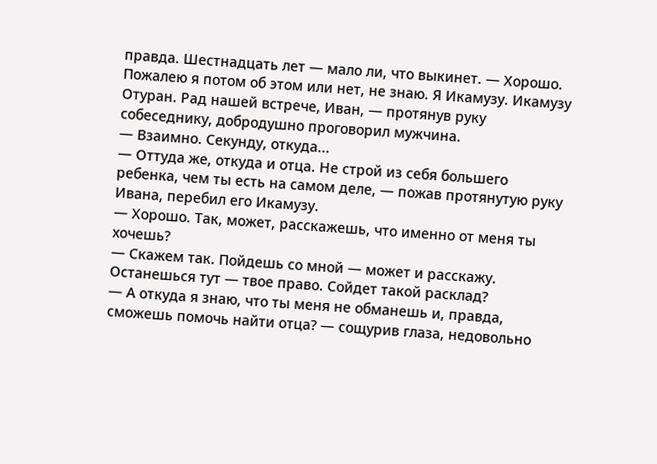правда. Шестнадцать лет — мало ли, что выкинет. — Хорошо. Пожалею я потом об этом или нет, не знаю. Я Икамузу. Икамузу Отуран. Рад нашей встрече, Иван, — протянув руку собеседнику, добродушно проговорил мужчина.
— Взаимно. Секунду, откуда...
— Оттуда же, откуда и отца. Не строй из себя большего ребенка, чем ты есть на самом деле, — пожав протянутую руку Ивана, перебил его Икамузу.
— Хорошо. Так, может, расскажешь, что именно от меня ты хочешь?
— Скажем так. Пойдешь со мной — может и расскажу. Останешься тут — твое право. Сойдет такой расклад?
— А откуда я знаю, что ты меня не обманешь и, правда, сможешь помочь найти отца? — сощурив глаза, недовольно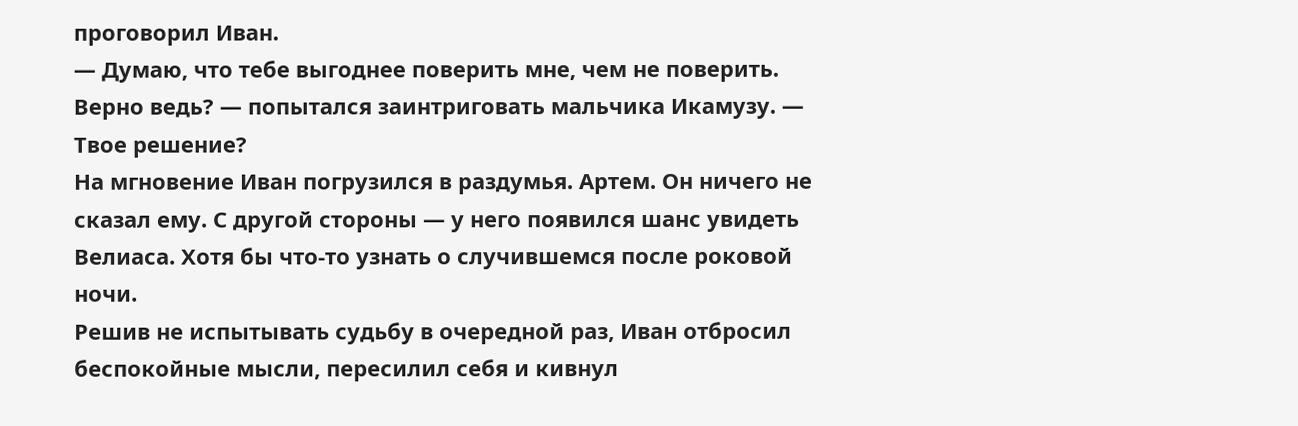проговорил Иван.
— Думаю, что тебе выгоднее поверить мне, чем не поверить. Верно ведь? — попытался заинтриговать мальчика Икамузу. — Твое решение?
На мгновение Иван погрузился в раздумья. Артем. Он ничего не сказал ему. С другой стороны — у него появился шанс увидеть Велиаса. Хотя бы что-то узнать о случившемся после роковой ночи.
Решив не испытывать судьбу в очередной раз, Иван отбросил беспокойные мысли, пересилил себя и кивнул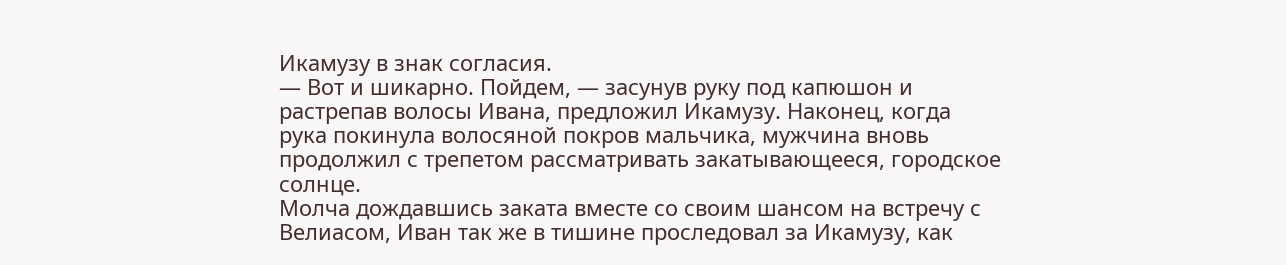Икамузу в знак согласия.
— Вот и шикарно. Пойдем, — засунув руку под капюшон и растрепав волосы Ивана, предложил Икамузу. Наконец, когда рука покинула волосяной покров мальчика, мужчина вновь продолжил с трепетом рассматривать закатывающееся, городское солнце.
Молча дождавшись заката вместе со своим шансом на встречу с Велиасом, Иван так же в тишине проследовал за Икамузу, как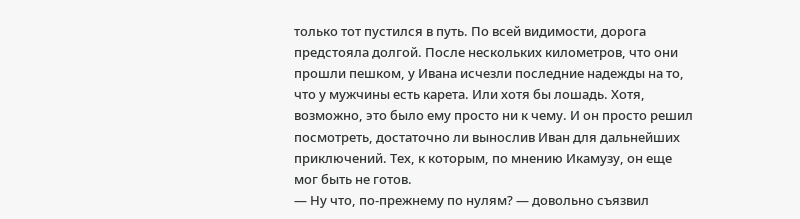только тот пустился в путь. По всей видимости, дорога предстояла долгой. После нескольких километров, что они прошли пешком, у Ивана исчезли последние надежды на то, что у мужчины есть карета. Или хотя бы лошадь. Хотя, возможно, это было ему просто ни к чему. И он просто решил посмотреть, достаточно ли вынослив Иван для дальнейших приключений. Тех, к которым, по мнению Икамузу, он еще мог быть не готов.
— Ну что, по-прежнему по нулям? — довольно съязвил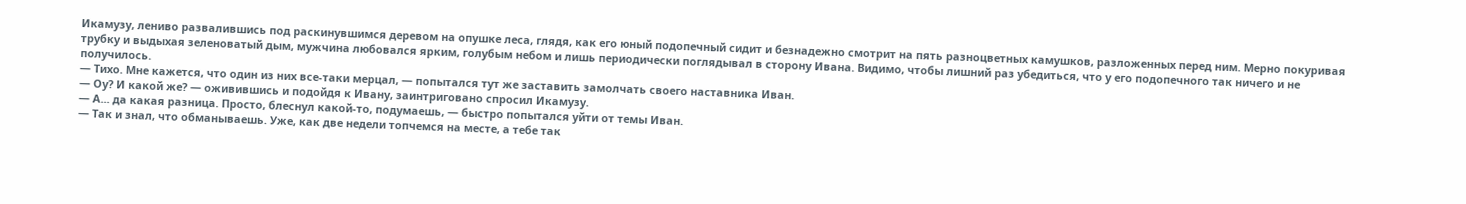Икамузу, лениво развалившись под раскинувшимся деревом на опушке леса, глядя, как его юный подопечный сидит и безнадежно смотрит на пять разноцветных камушков, разложенных перед ним. Мерно покуривая трубку и выдыхая зеленоватый дым, мужчина любовался ярким, голубым небом и лишь периодически поглядывал в сторону Ивана. Видимо, чтобы лишний раз убедиться, что у его подопечного так ничего и не получилось.
— Тихо. Мне кажется, что один из них все-таки мерцал, — попытался тут же заставить замолчать своего наставника Иван.
— Оу? И какой же? — оживившись и подойдя к Ивану, заинтриговано спросил Икамузу.
— А... да какая разница. Просто, блеснул какой-то, подумаешь, — быстро попытался уйти от темы Иван.
— Так и знал, что обманываешь. Уже, как две недели топчемся на месте, а тебе так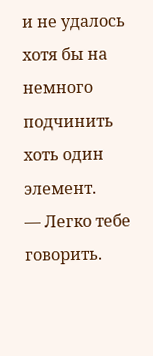и не удалось хотя бы на немного подчинить хоть один элемент.
— Легко тебе говорить.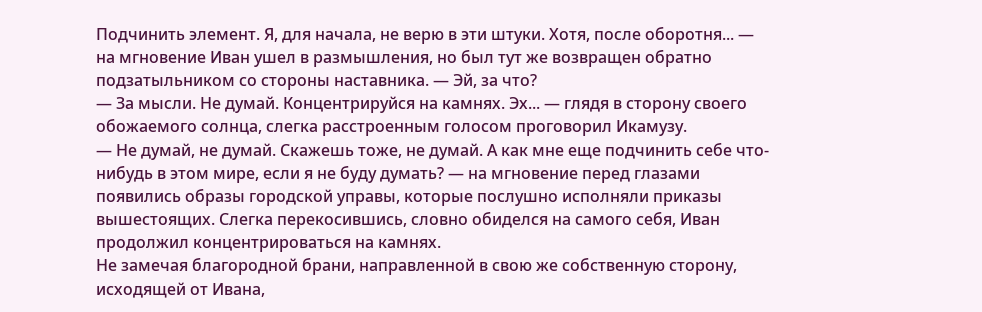Подчинить элемент. Я, для начала, не верю в эти штуки. Хотя, после оборотня... — на мгновение Иван ушел в размышления, но был тут же возвращен обратно подзатыльником со стороны наставника. — Эй, за что?
— За мысли. Не думай. Концентрируйся на камнях. Эх... — глядя в сторону своего обожаемого солнца, слегка расстроенным голосом проговорил Икамузу.
— Не думай, не думай. Скажешь тоже, не думай. А как мне еще подчинить себе что-нибудь в этом мире, если я не буду думать? — на мгновение перед глазами появились образы городской управы, которые послушно исполняли приказы вышестоящих. Слегка перекосившись, словно обиделся на самого себя, Иван продолжил концентрироваться на камнях.
Не замечая благородной брани, направленной в свою же собственную сторону, исходящей от Ивана,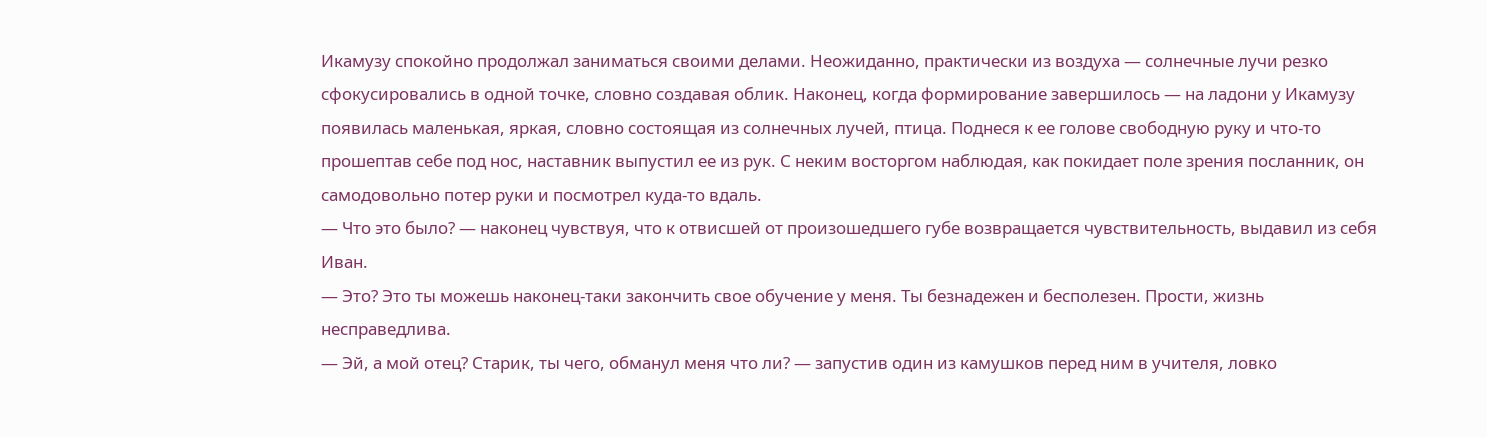Икамузу спокойно продолжал заниматься своими делами. Неожиданно, практически из воздуха — солнечные лучи резко сфокусировались в одной точке, словно создавая облик. Наконец, когда формирование завершилось — на ладони у Икамузу появилась маленькая, яркая, словно состоящая из солнечных лучей, птица. Поднеся к ее голове свободную руку и что-то прошептав себе под нос, наставник выпустил ее из рук. С неким восторгом наблюдая, как покидает поле зрения посланник, он самодовольно потер руки и посмотрел куда-то вдаль.
— Что это было? — наконец чувствуя, что к отвисшей от произошедшего губе возвращается чувствительность, выдавил из себя Иван.
— Это? Это ты можешь наконец-таки закончить свое обучение у меня. Ты безнадежен и бесполезен. Прости, жизнь несправедлива.
— Эй, а мой отец? Старик, ты чего, обманул меня что ли? — запустив один из камушков перед ним в учителя, ловко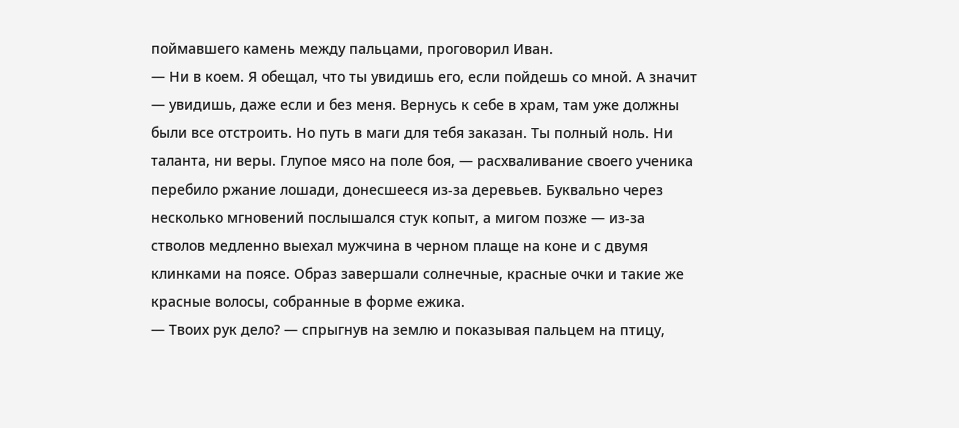поймавшего камень между пальцами, проговорил Иван.
— Ни в коем. Я обещал, что ты увидишь его, если пойдешь со мной. А значит — увидишь, даже если и без меня. Вернусь к себе в храм, там уже должны были все отстроить. Но путь в маги для тебя заказан. Ты полный ноль. Ни таланта, ни веры. Глупое мясо на поле боя, — расхваливание своего ученика перебило ржание лошади, донесшееся из-за деревьев. Буквально через несколько мгновений послышался стук копыт, а мигом позже — из-за стволов медленно выехал мужчина в черном плаще на коне и с двумя клинками на поясе. Образ завершали солнечные, красные очки и такие же красные волосы, собранные в форме ежика.
— Твоих рук дело? — спрыгнув на землю и показывая пальцем на птицу,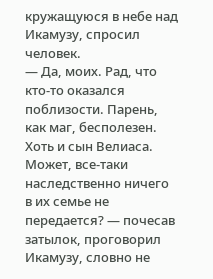кружащуюся в небе над Икамузу, спросил человек.
— Да, моих. Рад, что кто-то оказался поблизости. Парень, как маг, бесполезен. Хоть и сын Велиаса. Может, все-таки наследственно ничего в их семье не передается? — почесав затылок, проговорил Икамузу, словно не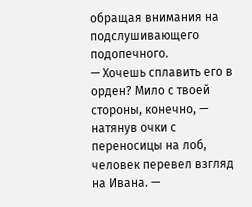обращая внимания на подслушивающего подопечного.
— Хочешь сплавить его в орден? Мило с твоей стороны, конечно, — натянув очки с переносицы на лоб, человек перевел взгляд на Ивана. —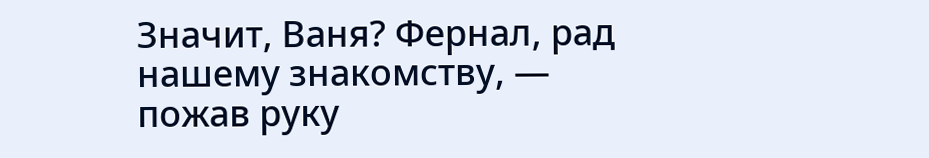Значит, Ваня? Фернал, рад нашему знакомству, — пожав руку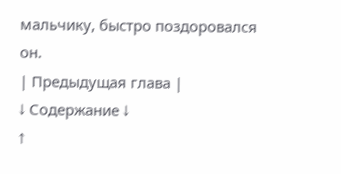мальчику, быстро поздоровался он.
| Предыдущая глава |
↓ Содержание ↓
↑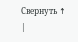Свернуть ↑
|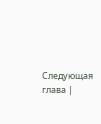Следующая глава |